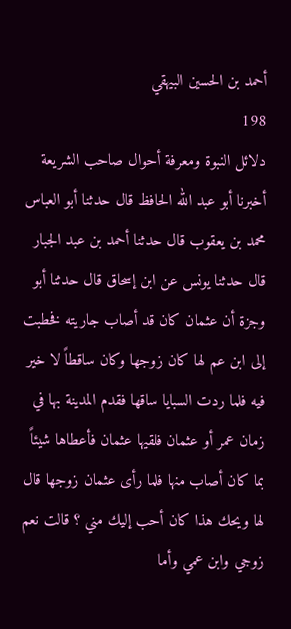أحمد بن الحسين البيهقي
198
دلائل النبوة ومعرفة أحوال صاحب الشريعة
أخبرنا أبو عبد الله الحافظ قال حدثنا أبو العباس محمد بن يعقوب قال حدثنا أحمد بن عبد الجبار قال حدثنا يونس عن ابن إسحاق قال حدثنا أبو وجزة أن عثمان كان قد أصاب جاريته فخطبت إلى ابن عم لها كان زوجها وكان ساقطاً لا خير فيه فلما ردت السبايا ساقها فقدم المدينة بها في زمان عمر أو عثمان فلقيها عثمان فأعطاها شيئاً بما كان أصاب منها فلما رأى عثمان زوجها قال لها ويحك هذا كان أحب إليك مني ؟ قالت نعم زوجي وابن عمي وأما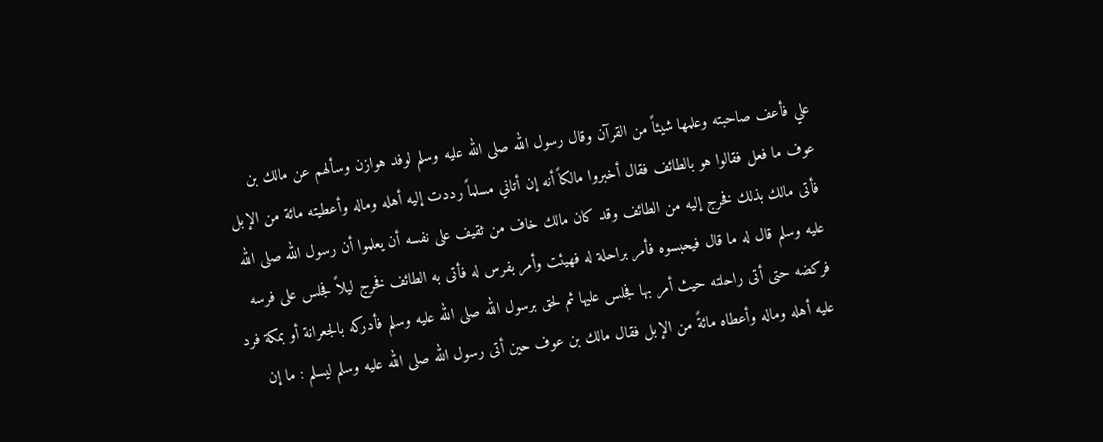علي فأعف صاحبته وعلمها شيئاً من القرآن وقال رسول الله صلى الله عليه وسلم لوفد هوازن وسألهم عن مالك بن عوف ما فعل فقالوا هو بالطائف فقال أخبروا مالكاً أنه إن أتاني مسلماً رددت إليه أهله وماله وأعطيته مائة من الإبل فأتى مالك بذلك فخرج إليه من الطائف وقد كان مالك خاف من ثقيف على نفسه أن يعلموا أن رسول الله صلى الله عليه وسلم قال له ما قال فيحبسوه فأمر براحلة له فهيئت وأمر بفرس له فأتى به الطائف فخرج ليلاً فجلس على فرسه فركضه حتى أتى راحلته حيث أمر بها فجلس عليها ثم لحق برسول الله صلى الله عليه وسلم فأدركه بالجعرانة أو بمكة فرد عليه أهله وماله وأعطاه مائةً من الإبل فقال مالك بن عوف حين أتى رسول الله صلى الله عليه وسلم ليسلم : ما إن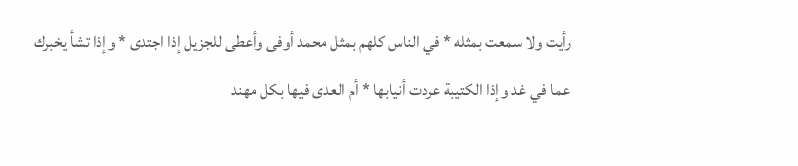رأيت ولا سمعت بمثله * في الناس كلهم بمثل محمد أوفى وأعطى للجزيل إذا اجتدى * وإذا تشأ يخبرك عما في غد وإذا الكتيبة عردت أنيابها * أم العدى فيها بكل مهند